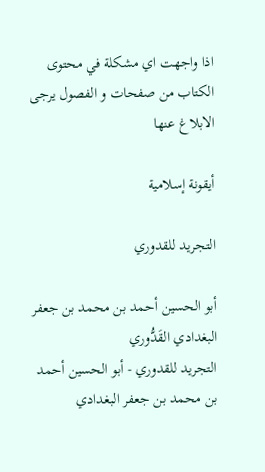اذا واجهت اي مشكلة في محتوى الكتاب من صفحات و الفصول يرجى الابلاغ عنها

أيقونة إسلامية

التجريد للقدوري

أبو الحسين أحمد بن محمد بن جعفر البغدادي القَدُّوري
التجريد للقدوري - أبو الحسين أحمد بن محمد بن جعفر البغدادي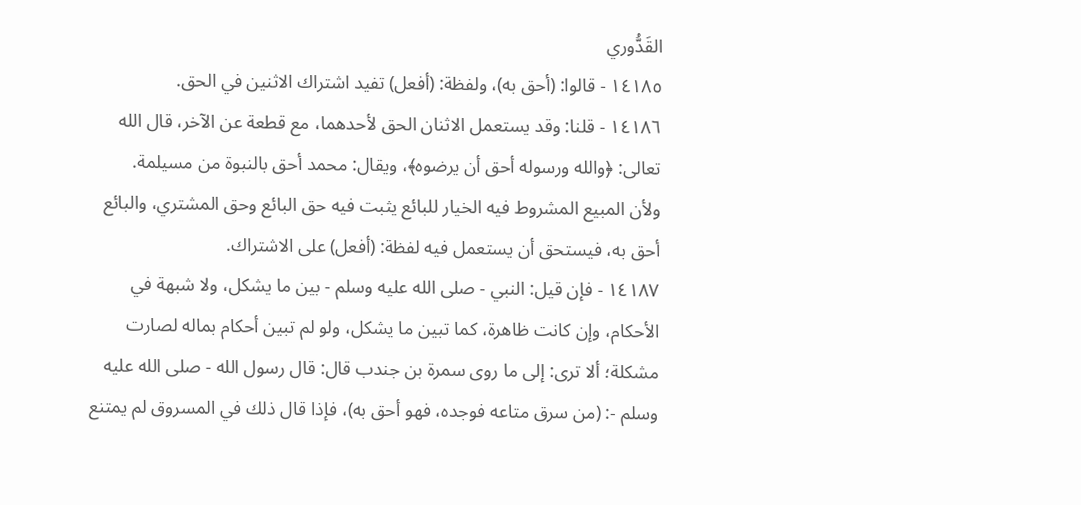القَدُّوري
١٤١٨٥ - قالوا: (أحق به)، ولفظة: (أفعل) تفيد اشتراك الاثنين في الحق.
١٤١٨٦ - قلنا: وقد يستعمل الاثنان الحق لأحدهما، مع قطعة عن الآخر، قال الله تعالى: ﴿والله ورسوله أحق أن يرضوه﴾، ويقال: محمد أحق بالنبوة من مسيلمة.
ولأن المبيع المشروط فيه الخيار للبائع يثبت فيه حق البائع وحق المشتري، والبائع أحق به، فيستحق أن يستعمل فيه لفظة: (أفعل) على الاشتراك.
١٤١٨٧ - فإن قيل: النبي - صلى الله عليه وسلم - بين ما يشكل، ولا شبهة في الأحكام، وإن كانت ظاهرة، كما تبين ما يشكل، ولو لم تبين أحكام بماله لصارت مشكلة؛ ألا ترى: إلى ما روى سمرة بن جندب قال: قال رسول الله - صلى الله عليه وسلم -: (من سرق متاعه فوجده، فهو أحق به)، فإذا قال ذلك في المسروق لم يمتنع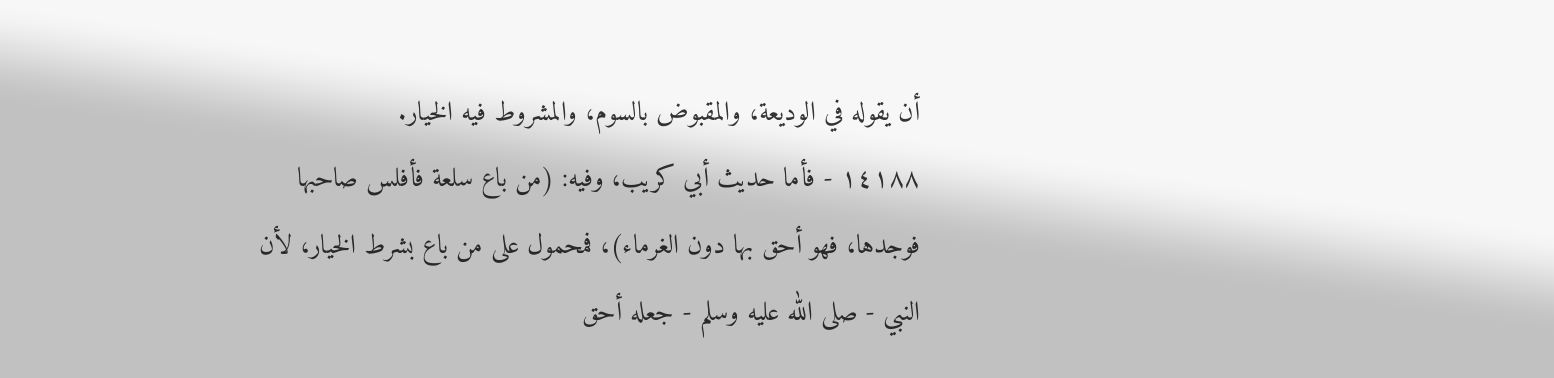أن يقوله في الوديعة، والمقبوض بالسوم، والمشروط فيه الخيار.
١٤١٨٨ - فأما حديث أبي كريب، وفيه: (من باع سلعة فأفلس صاحبها فوجدها، فهو أحق بها دون الغرماء)، فمحمول على من باع بشرط الخيار، لأن النبي - صلى الله عليه وسلم - جعله أحق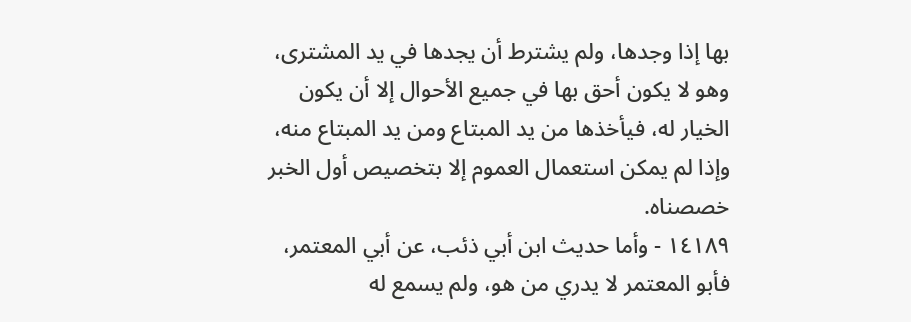بها إذا وجدها، ولم يشترط أن يجدها في يد المشترى، وهو لا يكون أحق بها في جميع الأحوال إلا أن يكون الخيار له، فيأخذها من يد المبتاع ومن يد المبتاع منه، وإذا لم يمكن استعمال العموم إلا بتخصيص أول الخبر خصصناه.
١٤١٨٩ - وأما حديث ابن أبي ذئب، عن أبي المعتمر، فأبو المعتمر لا يدري من هو، ولم يسمع له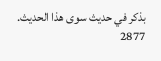بذكر في حديث سوى هذا الحديث.
2877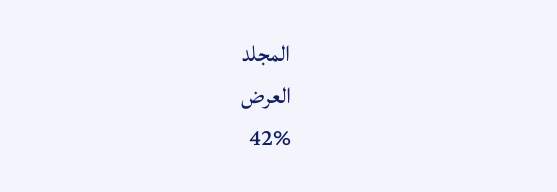المجلد
العرض
42%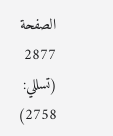الصفحة
2877
(تسللي: 2758)